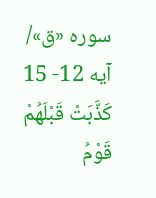سوره «ق»/ آیه 12- 15
كَذَّبَتْ قَبْلَهُمْ قَوْمُ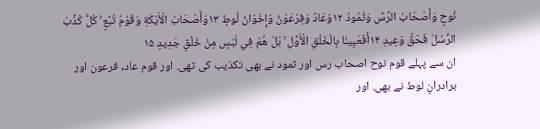نُوحٍ وَأَصْحَابُ الرَّسِّ وَثَمُودُ ۱۲وَعَادٌ وَفِرْعَوْنُ وَإِخْوَانُ لُوطٍ ۱۳وَأَصْحَابُ الْأَيْكَةِ وَقَوْمُ تُبَّعٍ ۚ كُلٌّ كَذَّبَ الرُّسُلَ فَحَقَّ وَعِيدِ ۱۴أَفَعَيِينَا بِالْخَلْقِ الْأَوَّلِ ۚ بَلْ هُمْ فِي لَبْسٍ مِنْ خَلْقٍ جَدِيدٍ ۱۵
ان سے پہلے قوم نوح اصحاب رس اور ثمود نے بھی تکذیب کی تھی. اور قوم عاد, فرعون اور برادرانِ لوط نے بھی. اور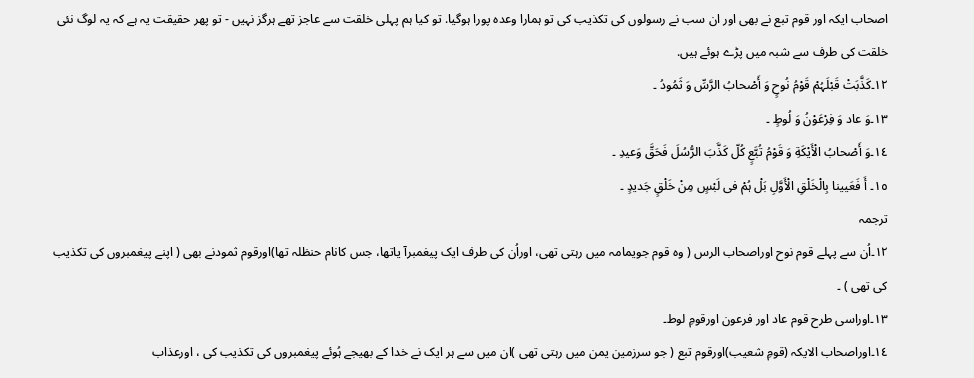اصحاب ایکہ اور قوم تبع نے بھی اور ان سب نے رسولوں کی تکذیب کی تو ہمارا وعدہ پورا ہوگیا. تو کیا ہم پہلی خلقت سے عاجز تھے ہرگز نہیں - تو پھر حقیقت یہ ہے کہ یہ لوگ نئی خلقت کی طرف سے شبہ میں پڑے ہوئے ہیں.
١٢۔کَذَّبَتْ قَبْلَہُمْ قَوْمُ نُوحٍ وَ أَصْحابُ الرَّسِّ وَ ثَمُودُ ۔
١٣۔وَ عاد وَ فِرْعَوْنُ وَ لُوطٍ ۔
١٤۔وَ أَصْحابُ الْأَیْکَةِ وَ قَوْمُ تُبَّعٍ کُلّ کَذَّبَ الرُّسُلَ فَحَقَّ وَعیدِ ۔
١٥۔ أَ فَعَیینا بِالْخَلْقِ الْأَوَّلِ بَلْ ہُمْ فی لَبْسٍ مِنْ خَلْقٍ جَدیدٍ ۔
ترجمہ
١٢۔اُن سے پہلے قوم نوح اوراصحاب الرس ( وہ قوم جویمامہ میں رہتی تھی، اوراُن کی طرف ایک پیغمبرآ یاتھا، جس کانام حنظلہ تھا)اورقوم ثمودنے بھی ( اپنے پیغمبروں کی تکذیب کی تھی ) ۔
١٣۔اوراسی طرح قوم عاد اور فرعون اورقومِ لوط۔
١٤۔اوراصحاب الایکہ (قومِ شعیب)اورقوم تبع ( جو سرزمین یمن میں رہتی تھی )ان میں سے ہر ایک نے خدا کے بھیجے ہُوئے پیغمبروں کی تکذیب کی ، اورعذاب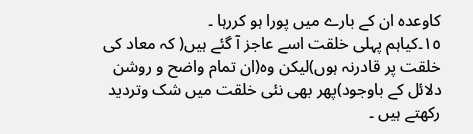کاوعدہ ان کے بارے میں پورا ہو کررہا ۔
١٥۔کیاہم پہلی خلقت اسے عاجز آ گئے ہیں( کہ معاد کی خلقت پر قادرنہ ہوں)لیکن وہ(ان تمام واضح و روشن دلائل کے باوجود)پھر بھی نئی خلقت میں شک وتردید رکھتے ہیں ۔